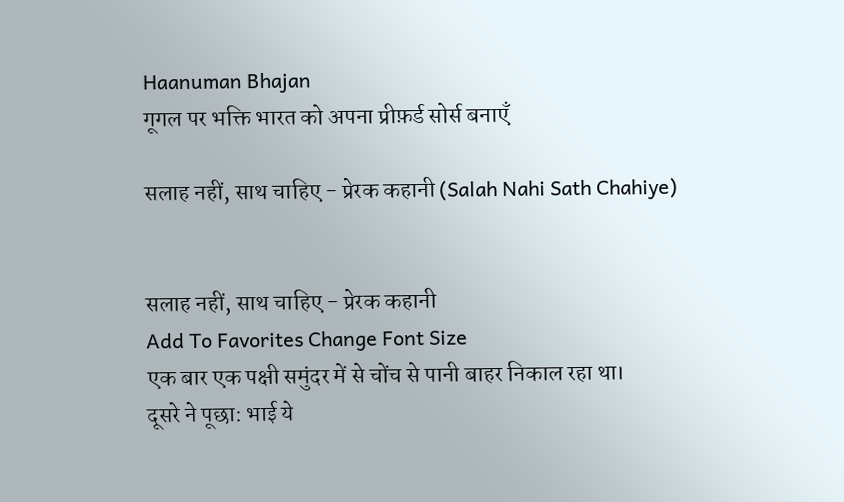Haanuman Bhajan
गूगल पर भक्ति भारत को अपना प्रीफ़र्ड सोर्स बनाएँ

सलाह नहीं, साथ चाहिए - प्रेरक कहानी (Salah Nahi Sath Chahiye)


सलाह नहीं, साथ चाहिए - प्रेरक कहानी
Add To Favorites Change Font Size
एक बार एक पक्षी समुंदर में से चोंच से पानी बाहर निकाल रहा था।
दूसरे ने पूछा: भाई ये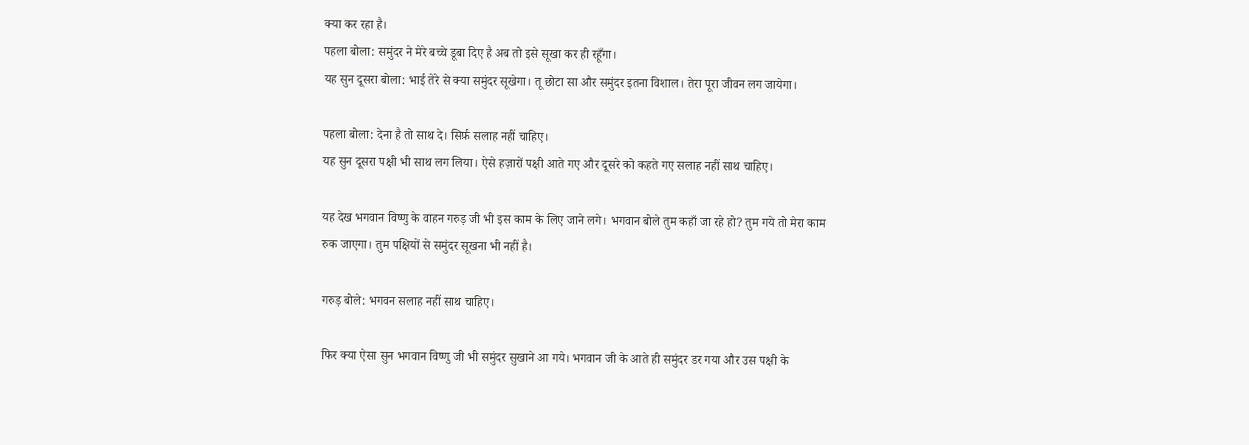क्या कर रहा है।
पहला बोला: समुंदर ने मेरे बच्चे डूबा दिए है अब तो इसे सूखा कर ही रहूँगा।
यह सुन दूसरा बोला: भाई तेरे से क्या समुंदर सूखेगा। तू छोटा सा और समुंदर इतना विशाल। तेरा पूरा जीवन लग जायेगा।

पहला बोला: देना है तो साथ दे। सिर्फ़ सलाह नहीं चाहिए।
यह सुन दूसरा पक्षी भी साथ लग लिया। ऐसे हज़ारों पक्षी आते गए और दूसरे को कहते गए सलाह नहीं साथ चाहिए।

यह देख भगवान विष्णु के वाहन गरुड़ जी भी इस काम के लिए जाने लगे। भगवान बोले तुम कहाँ जा रहे हो? तुम गये तो मेरा काम रुक जाएगा। तुम पक्षियों से समुंदर सूखना भी नहीं है।

गरुड़ बोले: भगवन सलाह नहीं साथ चाहिए।

फिर क्या ऐसा सुन भगवान विष्णु जी भी समुंदर सुखाने आ गये। भगवान जी के आते ही समुंदर डर गया और उस पक्षी के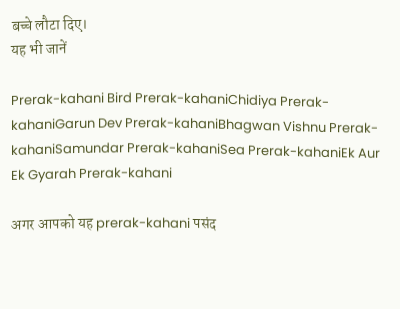बच्चे लौटा दिए।
यह भी जानें

Prerak-kahani Bird Prerak-kahaniChidiya Prerak-kahaniGarun Dev Prerak-kahaniBhagwan Vishnu Prerak-kahaniSamundar Prerak-kahaniSea Prerak-kahaniEk Aur Ek Gyarah Prerak-kahani

अगर आपको यह prerak-kahani पसंद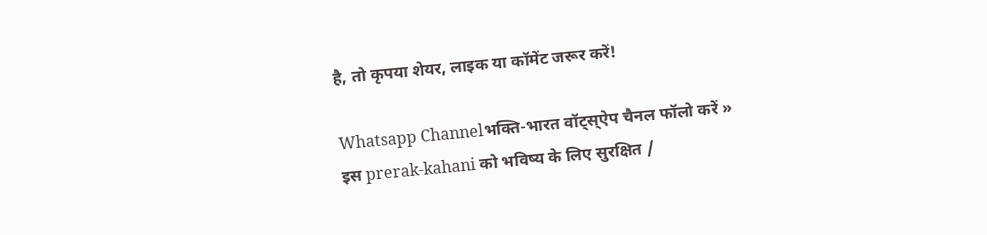है, तो कृपया शेयर, लाइक या कॉमेंट जरूर करें!

Whatsapp Channelभक्ति-भारत वॉट्स्ऐप चैनल फॉलो करें »
इस prerak-kahani को भविष्य के लिए सुरक्षित /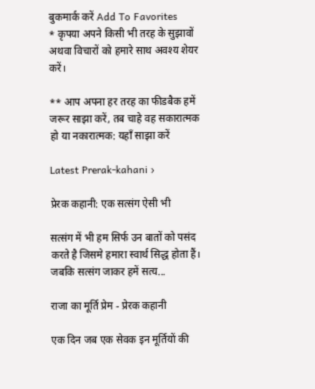बुकमार्क करें Add To Favorites
* कृपया अपने किसी भी तरह के सुझावों अथवा विचारों को हमारे साथ अवश्य शेयर करें।

** आप अपना हर तरह का फीडबैक हमें जरूर साझा करें, तब चाहे वह सकारात्मक हो या नकारात्मक: यहाँ साझा करें

Latest Prerak-kahani ›

प्रेरक कहानी: एक सत्संग ऐसी भी

सत्संग में भी हम सिर्फ उन बातों को पसंद करते है जिसमे हमारा स्वार्थ सिद्ध होता हैं। जबकि सत्संग जाकर हमें सत्य...

राजा का मूर्ति प्रेम - प्रेरक कहानी

एक दिन जब एक सेवक इन मूर्तियों की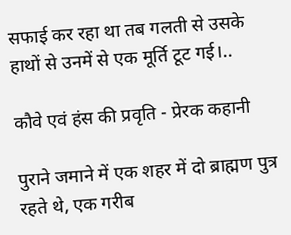सफाई कर रहा था तब गलती से उसके हाथों से उनमें से एक मूर्ति टूट गई।..

कौवे एवं हंस की प्रवृति - प्रेरक कहानी

पुराने जमाने में एक शहर में दो ब्राह्मण पुत्र रहते थे, एक गरीब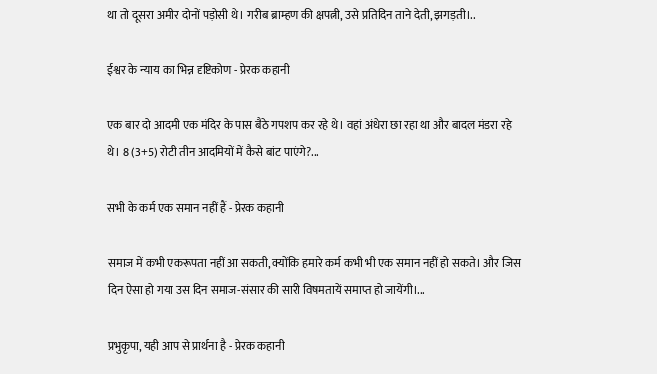था तो दूसरा अमीर दोनों पड़ोसी थे। गरीब ब्राम्हण की क्षपत्नी, उसे प्रतिदिन ताने देती, झगड़ती।..

ईश्वर के न्याय का भिन्न दृष्टिकोण - प्रेरक कहानी

एक बार दो आदमी एक मंदिर के पास बैठे गपशप कर रहे थे। वहां अंधेरा छा रहा था और बादल मंडरा रहे थे। 8 (3+5) रोटी तीन आदमियों में कैसे बांट पाएंगे?...

सभी के कर्म एक समान नहीं हैं - प्रेरक कहानी

समाज में कभी एकरूपता नहीं आ सकती, क्योंकि हमारे कर्म कभी भी एक समान नहीं हो सकते। और जिस दिन ऐसा हो गया उस दिन समाज-संसार की सारी विषमतायें समाप्त हो जायेंगी।...

प्रभुकृपा, यही आप से प्रार्थना है - प्रेरक कहानी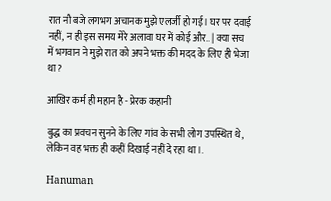रात नौ बजे लगभग अचानक मुझे एलर्जी हो गई। घर पर दवाई नहीं, न ही इस समय मेरे अलावा घर में कोई और.. | क्या सच में भगवान ने मुझे रात को अपने भक्त की मदद के लिए ही भेजा था?

आखिर कर्म ही महान है - प्रेरक कहानी

बुद्ध का प्रवचन सुनने के लिए गांव के सभी लोग उपस्थित थे, लेकिन वह भक्त ही कहीं दिखाई नहीं दे रहा था।.

Hanuman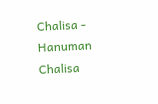Chalisa - Hanuman Chalisa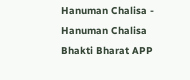Hanuman Chalisa - Hanuman Chalisa
Bhakti Bharat APP